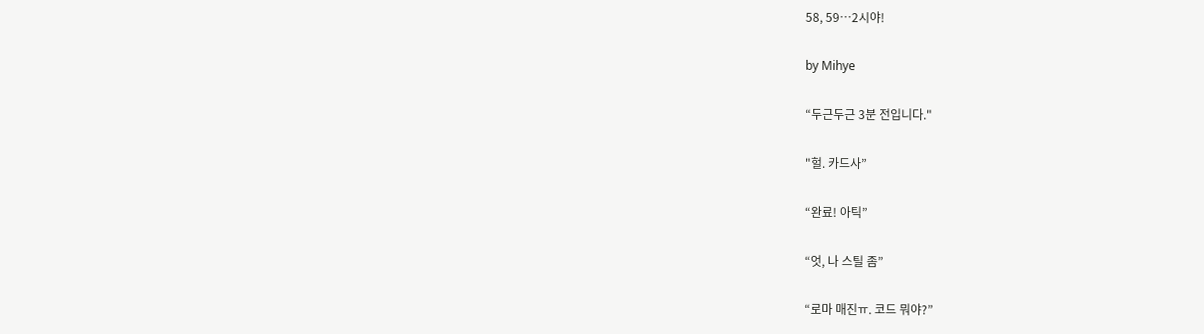58, 59…2시야!

by Mihye

“두근두근 3분 전입니다."

"헐. 카드사”

“완료! 아틱”

“엇, 나 스틸 좀”

“로마 매진ㅠ. 코드 뭐야?”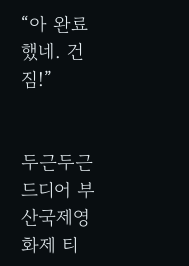“아 완료했네. 건짐!”


두근두근 드디어 부산국제영화제 티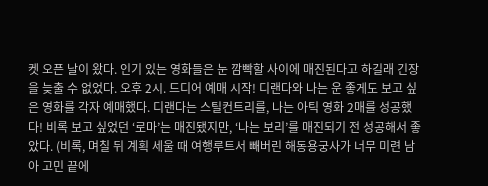켓 오픈 날이 왔다. 인기 있는 영화들은 눈 깜빡할 사이에 매진된다고 하길래 긴장을 늦출 수 없었다. 오후 2시. 드디어 예매 시작! 디랜다와 나는 운 좋게도 보고 싶은 영화를 각자 예매했다. 디랜다는 스틸컨트리를, 나는 아틱 영화 2매를 성공했다! 비록 보고 싶었던 ‘로마’는 매진됐지만, ‘나는 보리’를 매진되기 전 성공해서 좋았다. (비록, 며칠 뒤 계획 세울 때 여행루트서 빼버린 해동용궁사가 너무 미련 남아 고민 끝에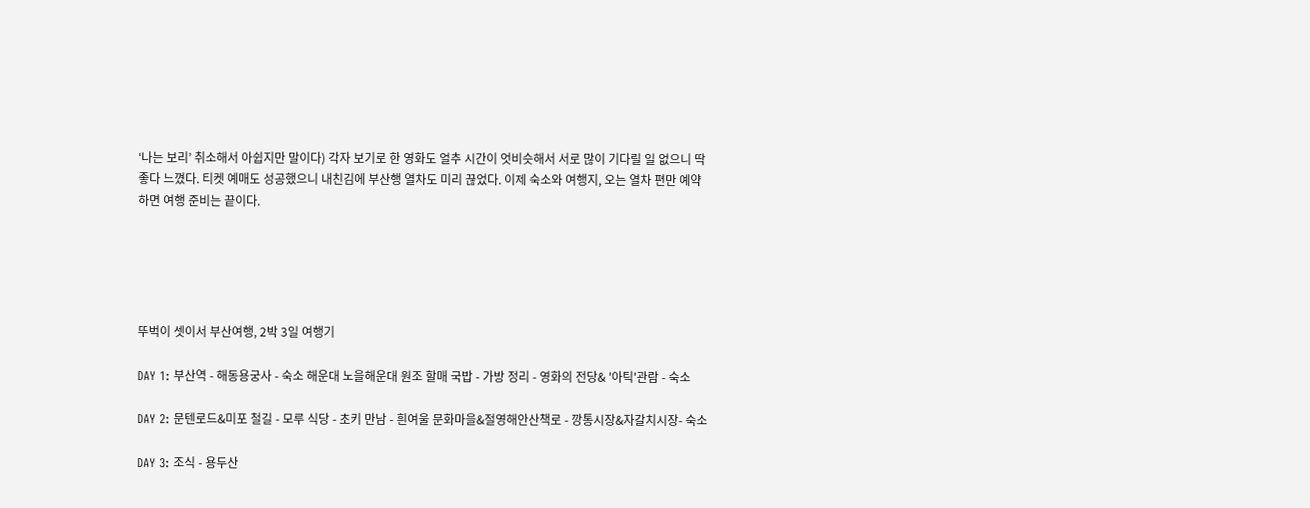‘나는 보리’ 취소해서 아쉽지만 말이다) 각자 보기로 한 영화도 얼추 시간이 엇비슷해서 서로 많이 기다릴 일 없으니 딱 좋다 느꼈다. 티켓 예매도 성공했으니 내친김에 부산행 열차도 미리 끊었다. 이제 숙소와 여행지, 오는 열차 편만 예약하면 여행 준비는 끝이다.





뚜벅이 셋이서 부산여행, 2박 3일 여행기

DAY 1: 부산역 - 해동용궁사 - 숙소 해운대 노을해운대 원조 할매 국밥 - 가방 정리 - 영화의 전당& '아틱'관람 - 숙소

DAY 2: 문텐로드&미포 철길 - 모루 식당 - 초키 만남 - 흰여울 문화마을&절영해안산책로 - 깡통시장&자갈치시장- 숙소

DAY 3: 조식 - 용두산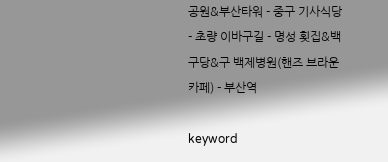공원&부산타워 - 중구 기사식당 - 초량 이바구길 - 명성 횟집&백구당&구 백제병원(핸즈 브라운 카페) - 부산역

keyword